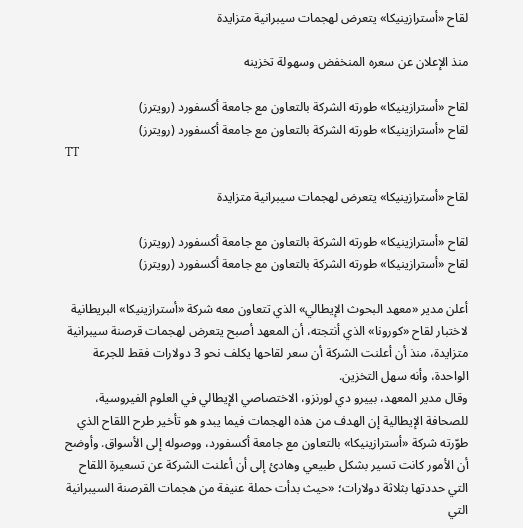لقاح «أسترازينيكا» يتعرض لهجمات سيبرانية متزايدة

منذ الإعلان عن سعره المنخفض وسهولة تخزينه

لقاح «أسترازينيكا» طورته الشركة بالتعاون مع جامعة أكسفورد (رويترز)
لقاح «أسترازينيكا» طورته الشركة بالتعاون مع جامعة أكسفورد (رويترز)
TT

لقاح «أسترازينيكا» يتعرض لهجمات سيبرانية متزايدة

لقاح «أسترازينيكا» طورته الشركة بالتعاون مع جامعة أكسفورد (رويترز)
لقاح «أسترازينيكا» طورته الشركة بالتعاون مع جامعة أكسفورد (رويترز)

أعلن مدير «معهد البحوث الإيطالي» الذي تتعاون معه شركة «أسترازينيكا» البريطانية لاختبار لقاح «كورونا» الذي أنتجته، أن المعهد أصبح يتعرض لهجمات قرصنة سيبرانية متزايدة، منذ أن أعلنت الشركة أن سعر لقاحها يكلف نحو 3 دولارات فقط للجرعة الواحدة، وأنه سهل التخزين.
وقال مدير المعهد، بييرو دي لورنزو، الاختصاصي الإيطالي في العلوم الفيروسية، للصحافة الإيطالية إن الهدف من هذه الهجمات فيما يبدو هو تأخير طرح اللقاح الذي طوّرته شركة «أسترازينيكا» بالتعاون مع جامعة أكسفورد، ووصوله إلى الأسواق. وأوضح أن الأمور كانت تسير بشكل طبيعي وهادئ إلى أن أعلنت الشركة عن تسعيرة اللقاح التي حددتها بثلاثة دولارات؛ «حيث بدأت حملة عنيفة من هجمات القرصنة السيبرانية التي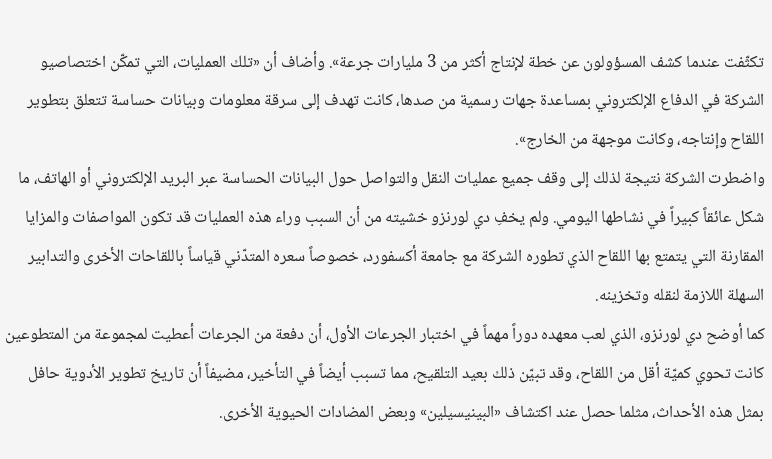تكثّفت عندما كشف المسؤولون عن خطة لإنتاج أكثر من 3 مليارات جرعة». وأضاف أن «تلك العمليات، التي تمكّن اختصاصيو الشركة في الدفاع الإلكتروني بمساعدة جهات رسمية من صدها، كانت تهدف إلى سرقة معلومات وبيانات حساسة تتعلق بتطوير اللقاح وإنتاجه، وكانت موجهة من الخارج».
واضطرت الشركة نتيجة لذلك إلى وقف جميع عمليات النقل والتواصل حول البيانات الحساسة عبر البريد الإلكتروني أو الهاتف، ما شكل عائقاً كبيراً في نشاطها اليومي. ولم يخفِ دي لورنزو خشيته من أن السبب وراء هذه العمليات قد تكون المواصفات والمزايا المقارنة التي يتمتع بها اللقاح الذي تطوره الشركة مع جامعة أكسفورد، خصوصاً سعره المتدّني قياساً باللقاحات الأخرى والتدابير السهلة اللازمة لنقله وتخزينه.
كما أوضح دي لورنزو، الذي لعب معهده دوراً مهماً في اختبار الجرعات الأول، أن دفعة من الجرعات أعطيت لمجموعة من المتطوعين كانت تحوي كميّة أقل من اللقاح، وقد تبيّن ذلك بعيد التلقيح، مما تسبب أيضاً في التأخير، مضيفاً أن تاريخ تطوير الأدوية حافل بمثل هذه الأحداث، مثلما حصل عند اكتشاف «البينيسيلين» وبعض المضادات الحيوية الأخرى.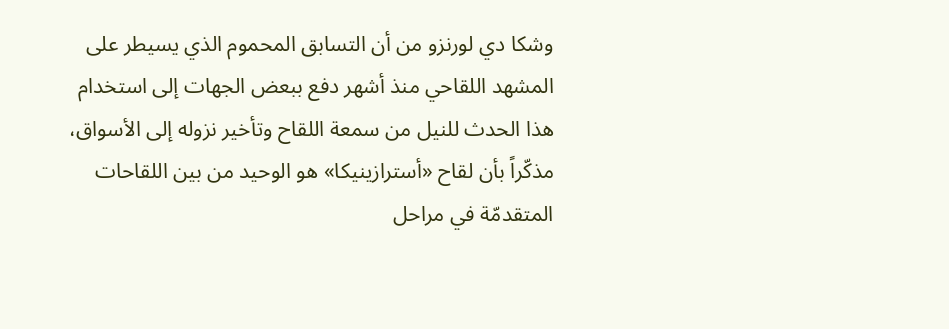وشكا دي لورنزو من أن التسابق المحموم الذي يسيطر على المشهد اللقاحي منذ أشهر دفع ببعض الجهات إلى استخدام هذا الحدث للنيل من سمعة اللقاح وتأخير نزوله إلى الأسواق، مذكّراً بأن لقاح «أسترازينيكا» هو الوحيد من بين اللقاحات المتقدمّة في مراحل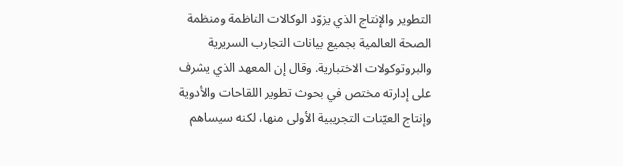التطوير والإنتاج الذي يزوّد الوكالات الناظمة ومنظمة الصحة العالمية بجميع بيانات التجارب السريرية والبروتوكولات الاختبارية. وقال إن المعهد الذي يشرف على إدارته مختص في بحوث تطوير اللقاحات والأدوية وإنتاج العيّنات التجريبية الأولى منها، لكنه سيساهم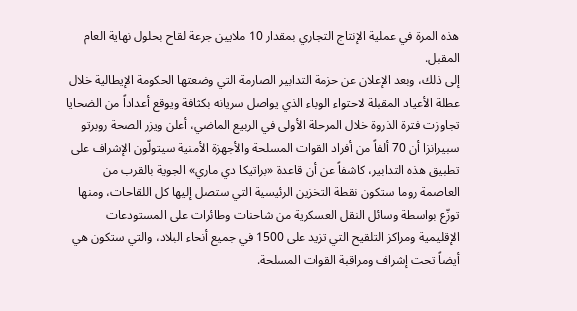هذه المرة في عملية الإنتاج التجاري بمقدار 10 ملايين جرعة لقاح بحلول نهاية العام المقبل.
إلى ذلك، وبعد الإعلان عن حزمة التدابير الصارمة التي وضعتها الحكومة الإيطالية خلال عطلة الأعياد المقبلة لاحتواء الوباء الذي يواصل سريانه بكثافة ويوقع أعداداً من الضحايا تجاوزت فترة الذروة خلال المرحلة الأولى في الربيع الماضي، أعلن ويزر الصحة روبرتو سبيرانزا أن 70 ألفاً من أفراد القوات المسلحة والأجهزة الأمنية سيتولّون الإشراف على تطبيق هذه التدابير، كاشفاً عن أن قاعدة «براتيكا دي ماري» الجوية بالقرب من العاصمة روما ستكون نقطة التخزين الرئيسية التي ستصل إليها كل اللقاحات، ومنها توزّع بواسطة وسائل النقل العسكرية من شاحنات وطائرات على المستودعات الإقليمية ومراكز التلقيح التي تزيد على 1500 في جميع أنحاء البلاد، والتي ستكون هي أيضاً تحت إشراف ومراقبة القوات المسلحة.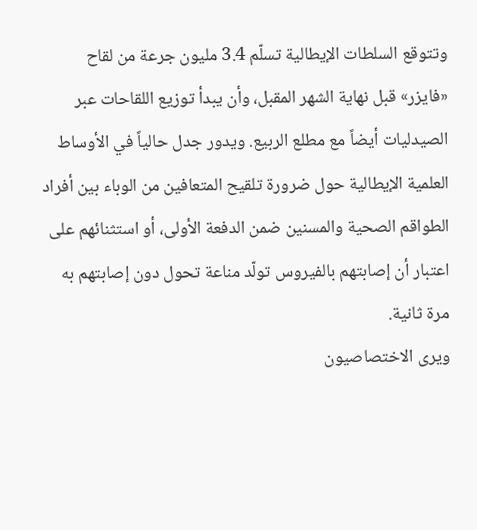وتتوقع السلطات الإيطالية تسلّم 3.4 مليون جرعة من لقاح «فايزر» قبل نهاية الشهر المقبل، وأن يبدأ توزيع اللقاحات عبر الصيدليات أيضاً مع مطلع الربيع. ويدور جدل حالياً في الأوساط العلمية الإيطالية حول ضرورة تلقيح المتعافين من الوباء بين أفراد الطواقم الصحية والمسنين ضمن الدفعة الأولى، أو استثنائهم على اعتبار أن إصابتهم بالفيروس تولّد مناعة تحول دون إصابتهم به مرة ثانية.
ويرى الاختصاصيون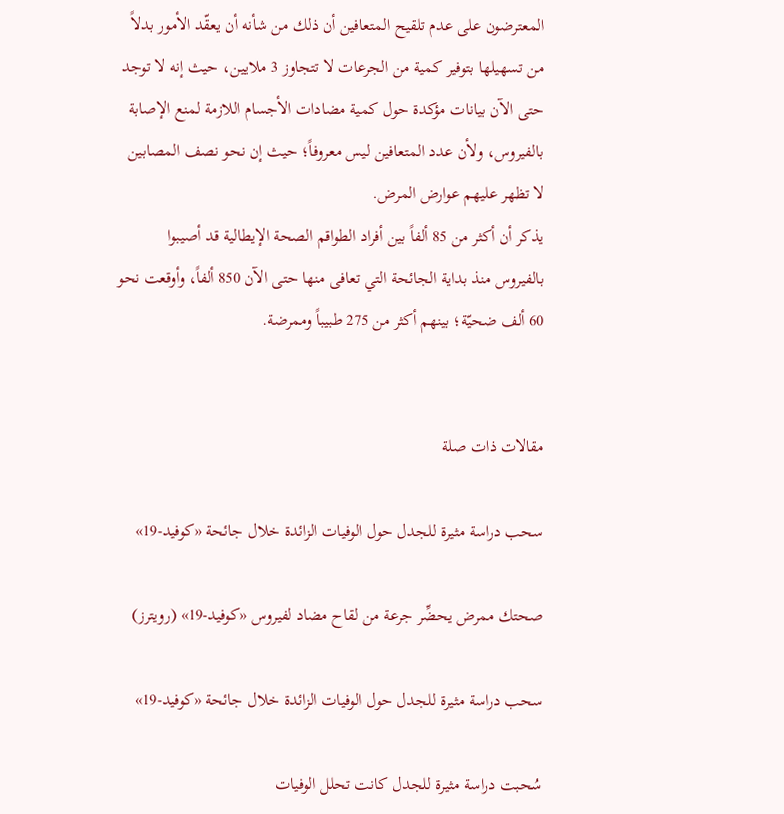المعترضون على عدم تلقيح المتعافين أن ذلك من شأنه أن يعقّد الأمور بدلاً من تسهيلها بتوفير كمية من الجرعات لا تتجاوز 3 ملايين، حيث إنه لا توجد حتى الآن بيانات مؤكدة حول كمية مضادات الأجسام اللازمة لمنع الإصابة بالفيروس، ولأن عدد المتعافين ليس معروفاً؛ حيث إن نحو نصف المصابين لا تظهر عليهم عوارض المرض.
يذكر أن أكثر من 85 ألفاً بين أفراد الطواقم الصحة الإيطالية قد أصيبوا بالفيروس منذ بداية الجائحة التي تعافى منها حتى الآن 850 ألفاً، وأوقعت نحو 60 ألف ضحيّة؛ بينهم أكثر من 275 طبيباً وممرضة.


مقالات ذات صلة

سحب دراسة مثيرة للجدل حول الوفيات الزائدة خلال جائحة «كوفيد-19»

صحتك ممرض يحضِّر جرعة من لقاح مضاد لفيروس «كوفيد-19» (رويترز)

سحب دراسة مثيرة للجدل حول الوفيات الزائدة خلال جائحة «كوفيد-19»

سُحبت دراسة مثيرة للجدل كانت تحلل الوفيات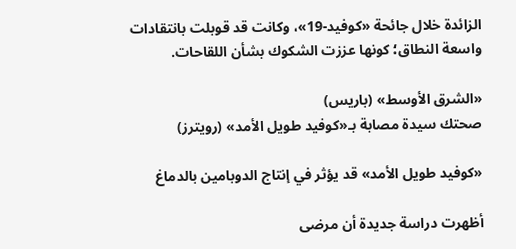الزائدة خلال جائحة «كوفيد-19»، وكانت قد قوبلت بانتقادات واسعة النطاق؛ كونها عززت الشكوك بشأن اللقاحات.

«الشرق الأوسط» (باريس)
صحتك سيدة مصابة بـ«كوفيد طويل الأمد» (رويترز)

«كوفيد طويل الأمد» قد يؤثر في إنتاج الدوبامين بالدماغ

أظهرت دراسة جديدة أن مرضى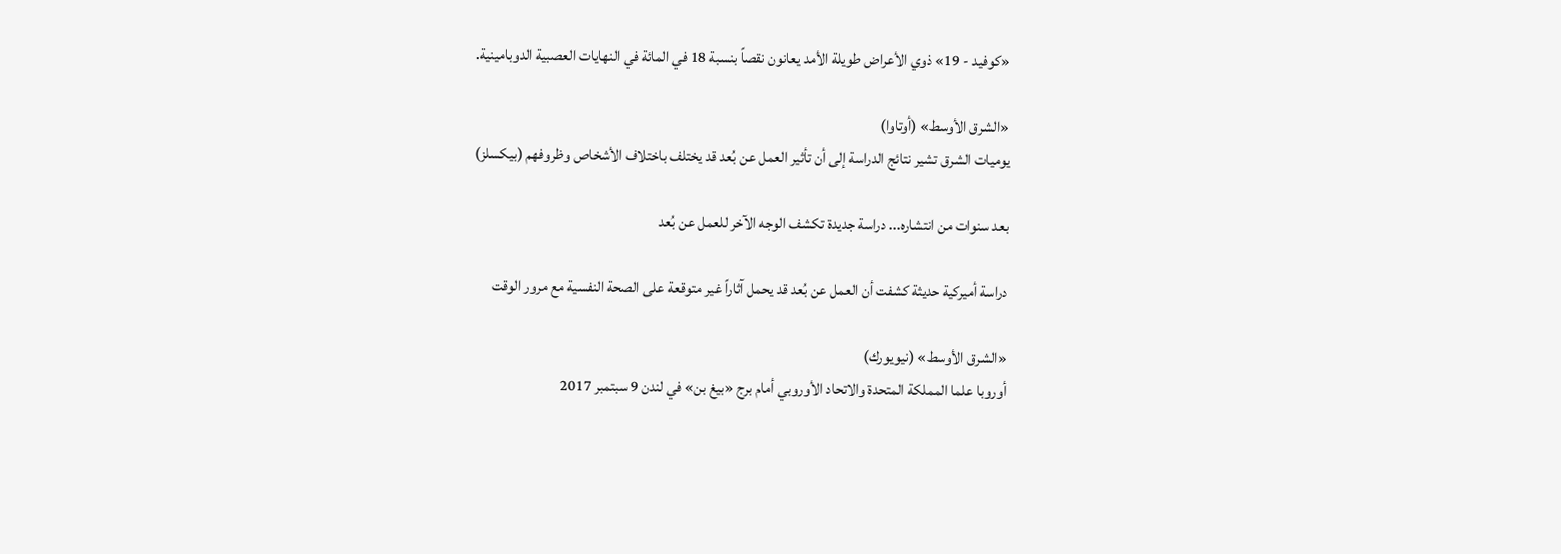«كوفيد - 19» ذوي الأعراض طويلة الأمد يعانون نقصاً بنسبة 18 في المائة في النهايات العصبية الدوبامينية.

«الشرق الأوسط» (أوتاوا)
يوميات الشرق تشير نتائج الدراسة إلى أن تأثير العمل عن بُعد قد يختلف باختلاف الأشخاص وظروفهم (بيكسلز)

بعد سنوات من انتشاره... دراسة جديدة تكشف الوجه الآخر للعمل عن بُعد

دراسة أميركية حديثة كشفت أن العمل عن بُعد قد يحمل آثاراً غير متوقعة على الصحة النفسية مع مرور الوقت

«الشرق الأوسط» (نيويورك)
أوروبا علما المملكة المتحدة والاتحاد الأوروبي أمام برج «بيغ بن» في لندن 9 سبتمبر 2017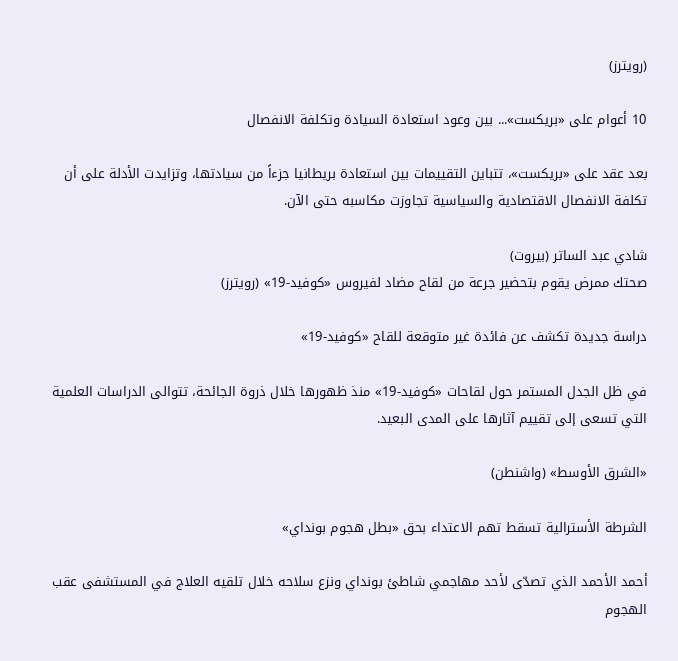(رويترز)

10 أعوام على «بريكست»... بين وعود استعادة السيادة وتكلفة الانفصال

بعد عقد على «بريكست»، تتباين التقييمات بين استعادة بريطانيا جزءاً من سيادتها، وتزايدت الأدلة على أن تكلفة الانفصال الاقتصادية والسياسية تجاوزت مكاسبه حتى الآن.

شادي عبد الساتر (بيروت)
صحتك ممرض يقوم بتحضير جرعة من لقاح مضاد لفيروس «كوفيد-19» (رويترز)

دراسة جديدة تكشف عن فائدة غير متوقعة للقاح «كوفيد-19»

في ظل الجدل المستمر حول لقاحات «كوفيد-19» منذ ظهورها خلال ذروة الجائحة، تتوالى الدراسات العلمية التي تسعى إلى تقييم آثارها على المدى البعيد.

«الشرق الأوسط» (واشنطن)

الشرطة الأسترالية تسقط تهم الاعتداء بحق «بطل هجوم بونداي»

أحمد الأحمد الذي تصدّى لأحد مهاجمي شاطئ بونداي ونزع سلاحه خلال تلقيه العلاج في المستشفى عقب الهجوم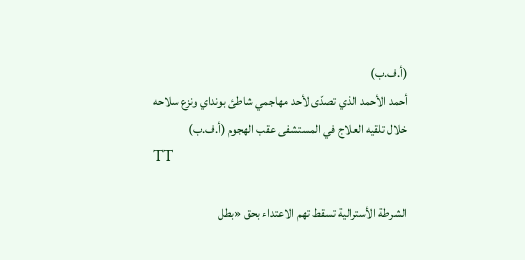(أ.ف.ب)
أحمد الأحمد الذي تصدّى لأحد مهاجمي شاطئ بونداي ونزع سلاحه خلال تلقيه العلاج في المستشفى عقب الهجوم (أ.ف.ب)
TT

الشرطة الأسترالية تسقط تهم الاعتداء بحق «بطل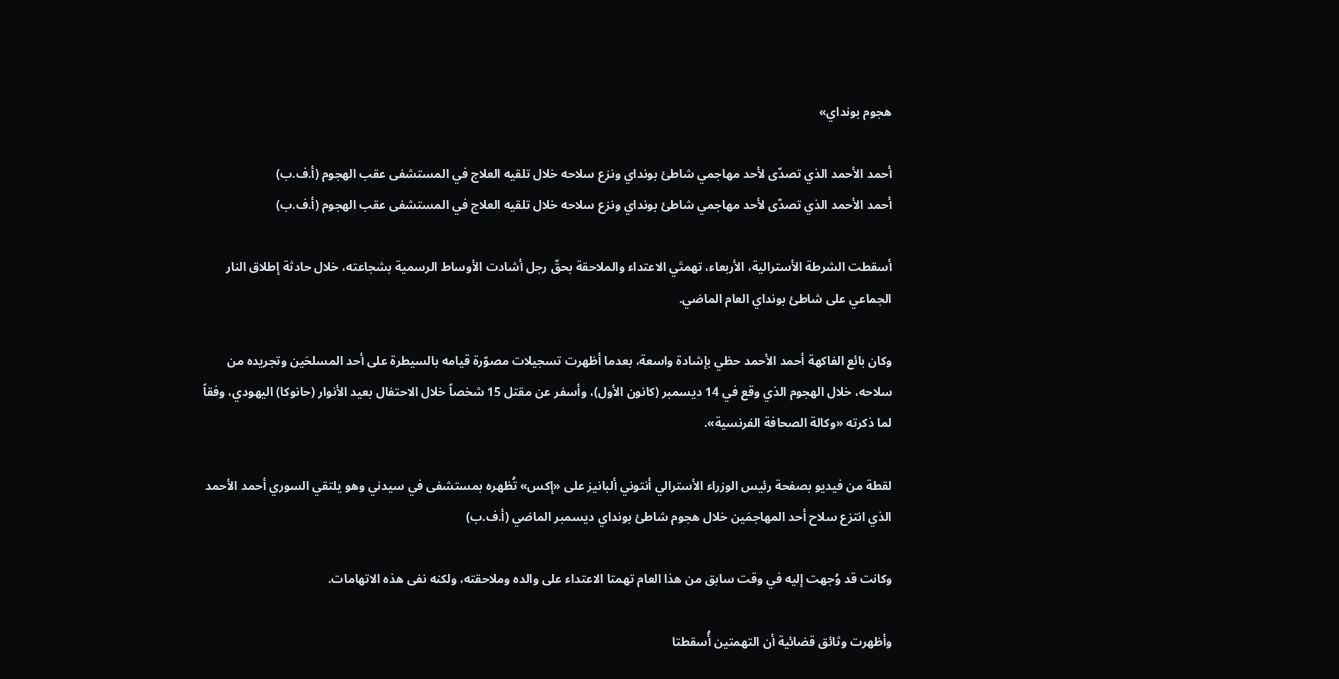هجوم بونداي»

أحمد الأحمد الذي تصدّى لأحد مهاجمي شاطئ بونداي ونزع سلاحه خلال تلقيه العلاج في المستشفى عقب الهجوم (أ.ف.ب)
أحمد الأحمد الذي تصدّى لأحد مهاجمي شاطئ بونداي ونزع سلاحه خلال تلقيه العلاج في المستشفى عقب الهجوم (أ.ف.ب)

أسقطت الشرطة الأسترالية، الأربعاء، تهمتَي الاعتداء والملاحقة بحقّ رجل أشادت الأوساط الرسمية بشجاعته، خلال حادثة إطلاق النار الجماعي على شاطئ بونداي العام الماضي.

وكان بائع الفاكهة أحمد الأحمد حظي بإشادة واسعة، بعدما أظهرت تسجيلات مصوّرة قيامه بالسيطرة على أحد المسلحَين وتجريده من سلاحه، خلال الهجوم الذي وقع في 14 ديسمبر (كانون الأول)، وأسفر عن مقتل 15 شخصاً خلال الاحتفال بعيد الأنوار (حانوكا) اليهودي، وفقاً لما ذكرته «وكالة الصحافة الفرنسية».

لقطة من فيديو بصفحة رئيس الوزراء الأسترالي أنتوني ألبانيز على «إكس» تُظهره بمستشفى في سيدني وهو يلتقي السوري أحمد الأحمد الذي انتزع سلاح أحد المهاجمَين خلال هجوم شاطئ بونداي ديسمبر الماضي (أ.ف.ب)

وكانت قد وُجهت إليه في وقت سابق من هذا العام تهمتا الاعتداء على والده وملاحقته، ولكنه نفى هذه الاتهامات.

وأظهرت وثائق قضائية أن التهمتين أُسقطتا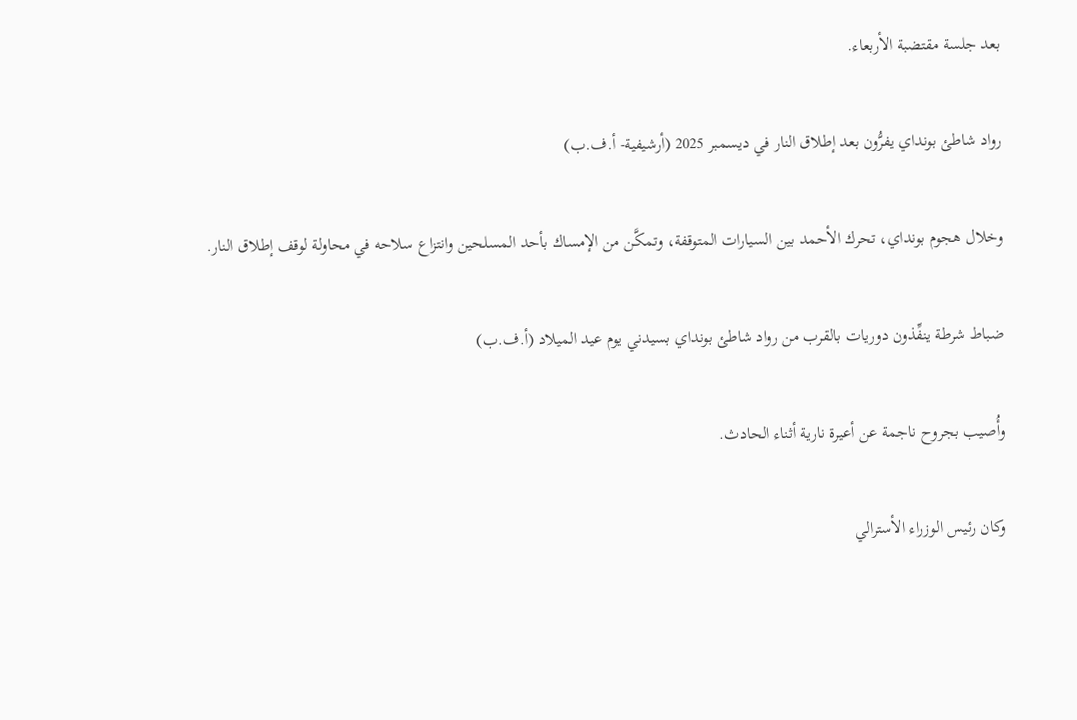بعد جلسة مقتضبة الأربعاء.

رواد شاطئ بونداي يفرُّون بعد إطلاق النار في ديسمبر 2025 (أرشيفية- أ.ف.ب)

وخلال هجوم بونداي، تحرك الأحمد بين السيارات المتوقفة، وتمكَّن من الإمساك بأحد المسلحين وانتزاع سلاحه في محاولة لوقف إطلاق النار.

ضباط شرطة ينفِّذون دوريات بالقرب من رواد شاطئ بونداي بسيدني يوم عيد الميلاد (أ.ف.ب)

وأُصيب بجروح ناجمة عن أعيرة نارية أثناء الحادث.

وكان رئيس الوزراء الأسترالي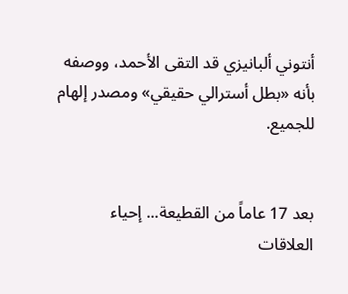أنتوني ألبانيزي قد التقى الأحمد، ووصفه بأنه «بطل أسترالي حقيقي» ومصدر إلهام للجميع.


بعد 17 عاماً من القطيعة... إحياء العلاقات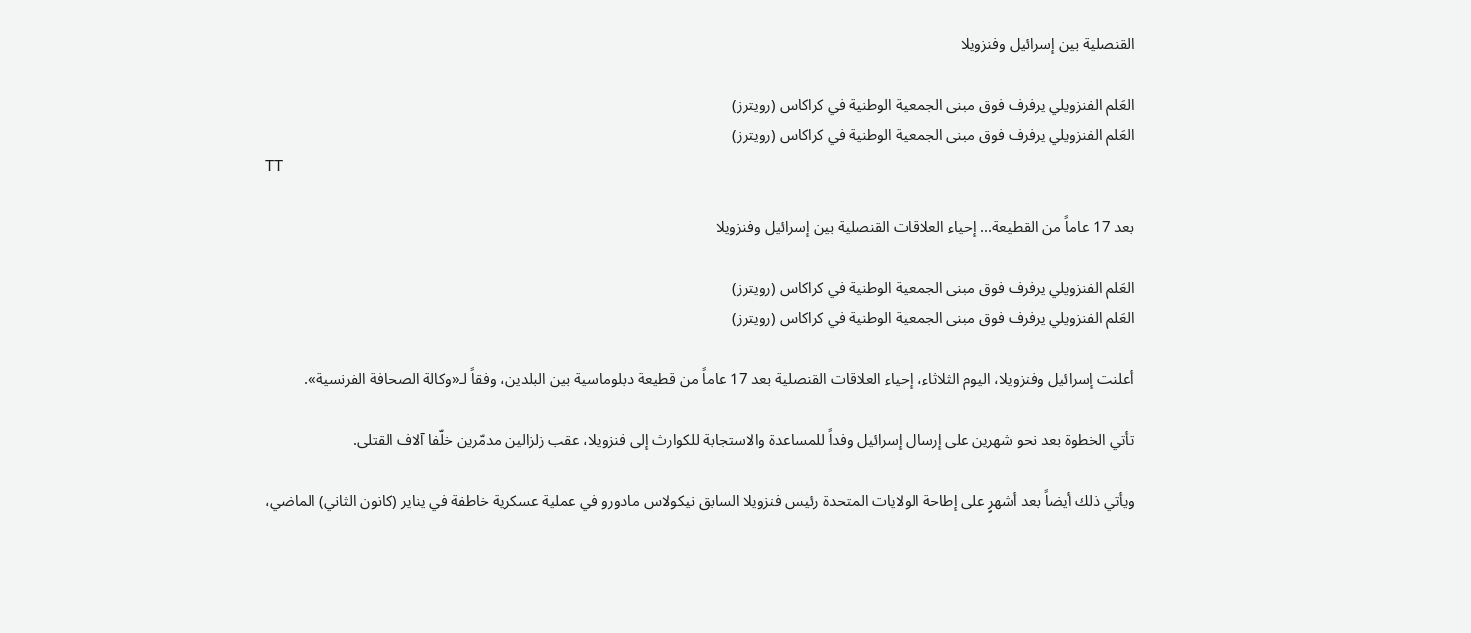القنصلية بين إسرائيل وفنزويلا

العَلم الفنزويلي يرفرف فوق مبنى الجمعية الوطنية في كراكاس (رويترز)
العَلم الفنزويلي يرفرف فوق مبنى الجمعية الوطنية في كراكاس (رويترز)
TT

بعد 17 عاماً من القطيعة... إحياء العلاقات القنصلية بين إسرائيل وفنزويلا

العَلم الفنزويلي يرفرف فوق مبنى الجمعية الوطنية في كراكاس (رويترز)
العَلم الفنزويلي يرفرف فوق مبنى الجمعية الوطنية في كراكاس (رويترز)

أعلنت إسرائيل وفنزويلا، اليوم الثلاثاء، إحياء العلاقات القنصلية بعد 17 عاماً من قطيعة دبلوماسية بين البلدين، وفقاً لـ«وكالة الصحافة الفرنسية».

تأتي الخطوة بعد نحو شهرين على إرسال إسرائيل وفداً للمساعدة والاستجابة للكوارث إلى فنزويلا، عقب زلزالين مدمّرين خلّفا آلاف القتلى.

ويأتي ذلك أيضاً بعد أشهرٍ على إطاحة الولايات المتحدة رئيس فنزويلا السابق نيكولاس مادورو في عملية عسكرية خاطفة في يناير (كانون الثاني) الماضي،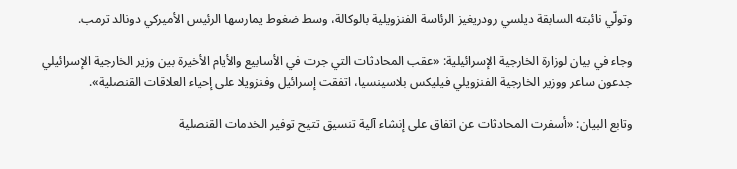وتولّي نائبته السابقة ديلسي رودريغيز الرئاسة الفنزويلية بالوكالة، وسط ضغوط يمارسها الرئيس الأميركي دونالد ترمب.

وجاء في بيان لوزارة الخارجية الإسرائيلية: «عقب المحادثات التي جرت في الأسابيع والأيام الأخيرة بين وزير الخارجية الإسرائيلي جدعون ساعر ووزير الخارجية الفنزويلي فيليكس بلاسينسيا، اتفقت إسرائيل وفنزويلا على إحياء العلاقات القنصلية».

وتابع البيان: «أسفرت المحادثات عن اتفاق على إنشاء آلية تنسيق تتيح توفير الخدمات القنصلية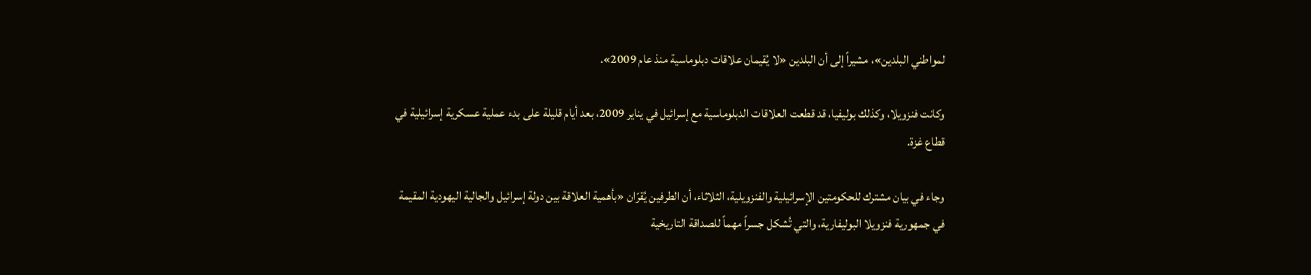لمواطني البلدين»، مشيراً إلى أن البلدين «لا يُقيمان علاقات دبلوماسية منذ عام 2009».

وكانت فنزويلا، وكذلك بوليفيا، قد قطعت العلاقات الدبلوماسية مع إسرائيل في يناير 2009، بعد أيام قليلة على بدء عملية عسكرية إسرائيلية في قطاع غزة.

وجاء في بيان مشترك للحكومتين الإسرائيلية والفنزويلية، الثلاثاء، أن الطرفين يُقرّان «بأهمية العلاقة بين دولة إسرائيل والجالية اليهودية المقيمة في جمهورية فنزويلا البوليفارية، والتي تُشكل جسراً مهماً للصداقة التاريخية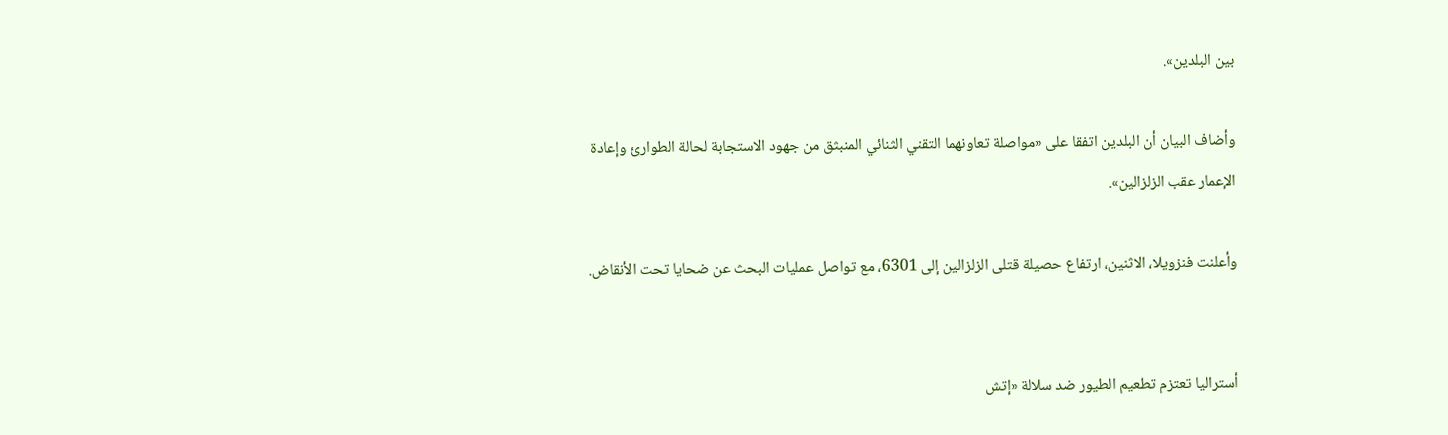بين البلدين».

وأضاف البيان أن البلدين اتفقا على «مواصلة تعاونهما التقني الثنائي المنبثق من جهود الاستجابة لحالة الطوارئ وإعادة الإعمار عقب الزلزالين».

وأعلنت فنزويلا، الاثنين، ارتفاع حصيلة قتلى الزلزالين إلى 6301، مع تواصل عمليات البحث عن ضحايا تحت الأنقاض.


أستراليا تعتزم تطعيم الطيور ضد سلالة «إتش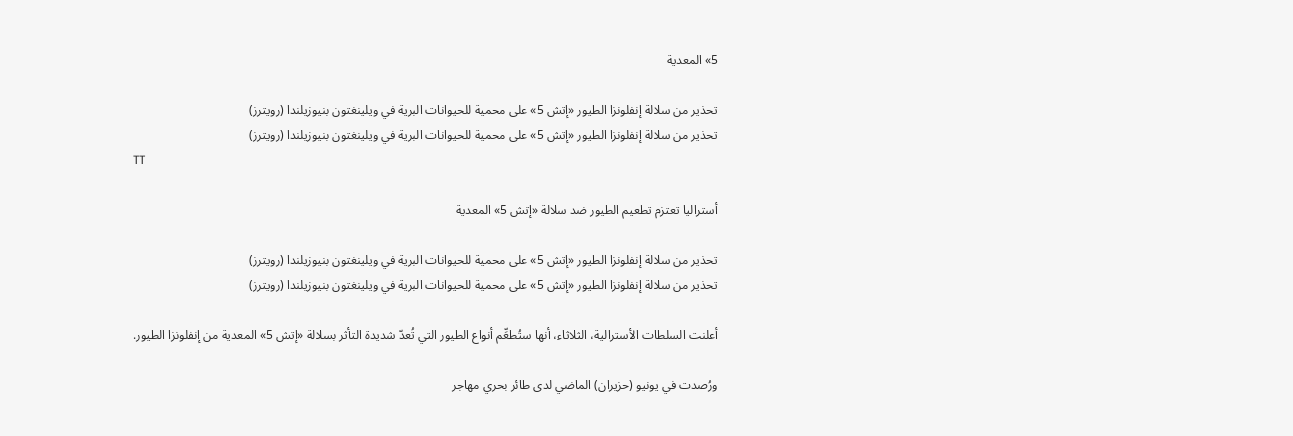5» المعدية

تحذير من سلالة إنفلونزا الطيور «إتش 5» على محمية للحيوانات البرية في ويلينغتون بنيوزيلندا (رويترز)
تحذير من سلالة إنفلونزا الطيور «إتش 5» على محمية للحيوانات البرية في ويلينغتون بنيوزيلندا (رويترز)
TT

أستراليا تعتزم تطعيم الطيور ضد سلالة «إتش 5» المعدية

تحذير من سلالة إنفلونزا الطيور «إتش 5» على محمية للحيوانات البرية في ويلينغتون بنيوزيلندا (رويترز)
تحذير من سلالة إنفلونزا الطيور «إتش 5» على محمية للحيوانات البرية في ويلينغتون بنيوزيلندا (رويترز)

أعلنت السلطات الأسترالية، الثلاثاء، أنها ستُطعِّم أنواع الطيور التي تُعدّ شديدة التأثر بسلالة «إتش 5» المعدية من إنفلونزا الطيور.

ورُصدت في يونيو (حزيران) الماضي لدى طائر بحري مهاجر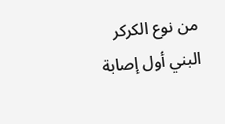من نوع الكركر البني أول إصابة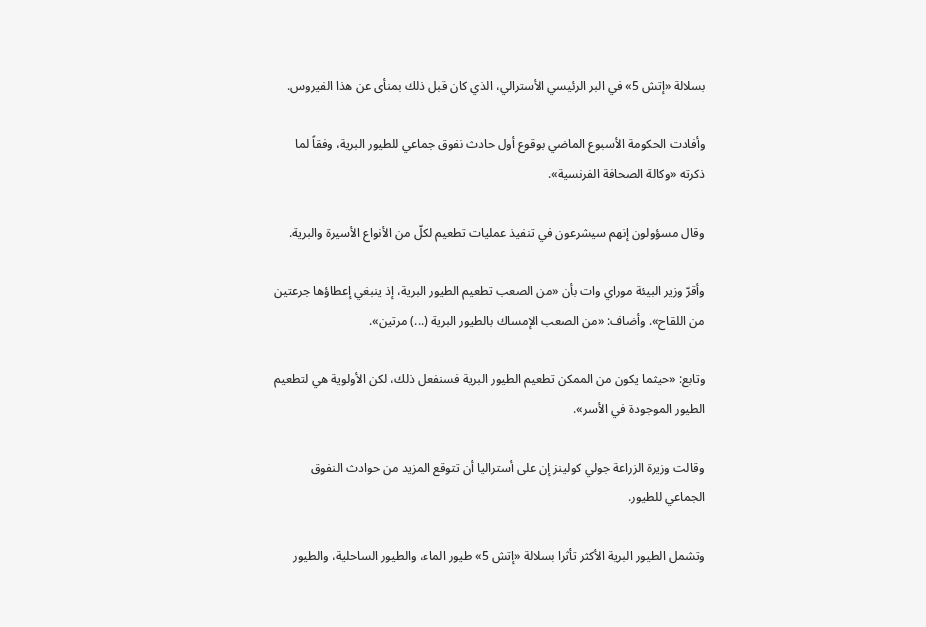بسلالة «إتش 5» في البر الرئيسي الأسترالي، الذي كان قبل ذلك بمنأى عن هذا الفيروس.

وأفادت الحكومة الأسبوع الماضي بوقوع أول حادث نفوق جماعي للطيور البرية، وفقاً لما ذكرته «وكالة الصحافة الفرنسية».

وقال مسؤولون إنهم سيشرعون في تنفيذ عمليات تطعيم لكلّ من الأنواع الأسيرة والبرية.

وأقرّ وزير البيئة موراي وات بأن «من الصعب تطعيم الطيور البرية، إذ ينبغي إعطاؤها جرعتين من اللقاح». وأضاف: «من الصعب الإمساك بالطيور البرية (...) مرتين».

وتابع: «حيثما يكون من الممكن تطعيم الطيور البرية فسنفعل ذلك، لكن الأولوية هي لتطعيم الطيور الموجودة في الأسر».

وقالت وزيرة الزراعة جولي كولينز إن على أستراليا أن تتوقع المزيد من حوادث النفوق الجماعي للطيور.

وتشمل الطيور البرية الأكثر تأثرا بسلالة «إتش 5» طيور الماء، والطيور الساحلية، والطيور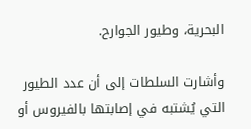البحرية، وطيور الجوارح.

وأشارت السلطات إلى أن عدد الطيور التي يُشتبه في إصابتها بالفيروس أو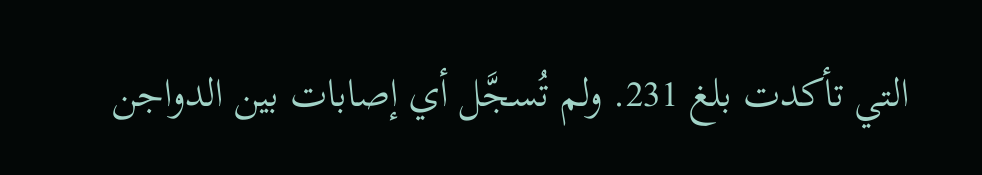التي تأكدت بلغ 231. ولم تُسجَّل أي إصابات بين الدواجن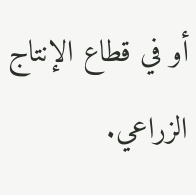أو في قطاع الإنتاج الزراعي.